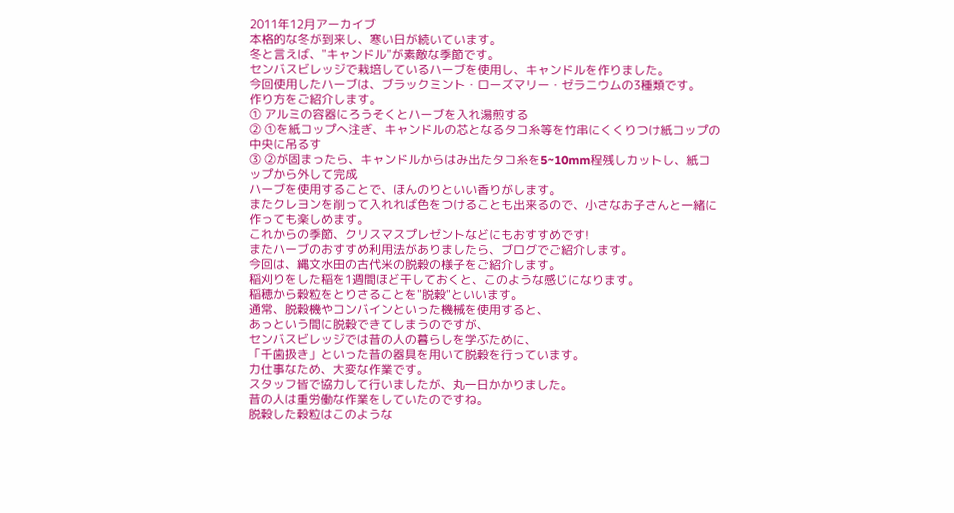2011年12月アーカイブ
本格的な冬が到来し、寒い日が続いています。
冬と言えば、"キャンドル"が素敵な季節です。
センバスビレッジで栽培しているハーブを使用し、キャンドルを作りました。
今回使用したハーブは、ブラックミント・ローズマリー・ゼラニウムの3種類です。
作り方をご紹介します。
① アルミの容器にろうそくとハーブを入れ湯煎する
② ①を紙コップへ注ぎ、キャンドルの芯となるタコ糸等を竹串にくくりつけ紙コップの中央に吊るす
③ ②が固まったら、キャンドルからはみ出たタコ糸を5~10mm程残しカットし、紙コップから外して完成
ハーブを使用することで、ほんのりといい香りがします。
またクレヨンを削って入れれば色をつけることも出来るので、小さなお子さんと一緒に作っても楽しめます。
これからの季節、クリスマスプレゼントなどにもおすすめです!
またハーブのおすすめ利用法がありましたら、ブログでご紹介します。
今回は、縄文水田の古代米の脱穀の様子をご紹介します。
稲刈りをした稲を1週間ほど干しておくと、このような感じになります。
稲穂から穀粒をとりさることを"脱穀"といいます。
通常、脱穀機やコンバインといった機械を使用すると、
あっという間に脱穀できてしまうのですが、
センバスビレッジでは昔の人の暮らしを学ぶために、
「千歯扱き」といった昔の器具を用いて脱穀を行っています。
力仕事なため、大変な作業です。
スタッフ皆で協力して行いましたが、丸一日かかりました。
昔の人は重労働な作業をしていたのですね。
脱穀した穀粒はこのような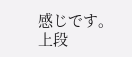感じです。
上段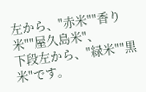左から、"赤米""香り米""屋久島米"、
下段左から、"緑米""黒米"です。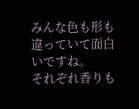みんな色も形も違っていて面白いですね。
それぞれ香りも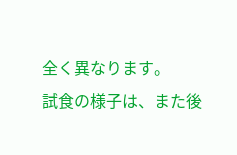全く異なります。
試食の様子は、また後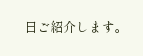日ご紹介します。